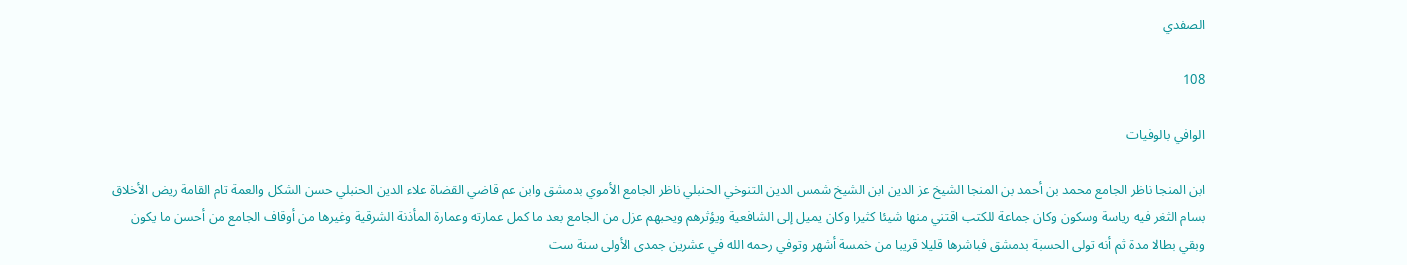الصفدي

108

الوافي بالوفيات

ابن المنجا ناظر الجامع محمد بن أحمد بن المنجا الشيخ عز الدين ابن الشيخ شمس الدين التنوخي الحنبلي ناظر الجامع الأموي بدمشق وابن عم قاضي القضاة علاء الدين الحنبلي حسن الشكل والعمة تام القامة ريض الأخلاق بسام الثغر فيه رياسة وسكون وكان جماعة للكتب اقتني منها شيئا كثيرا وكان يميل إلى الشافعية ويؤثرهم ويحبهم عزل من الجامع بعد ما كمل عمارته وعمارة المأذنة الشرقية وغيرها من أوقاف الجامع من أحسن ما يكون وبقي بطالا مدة ثم أنه تولى الحسبة بدمشق فباشرها قليلا قريبا من خمسة أشهر وتوفي رحمه الله في عشرين جمدى الأولى سنة ست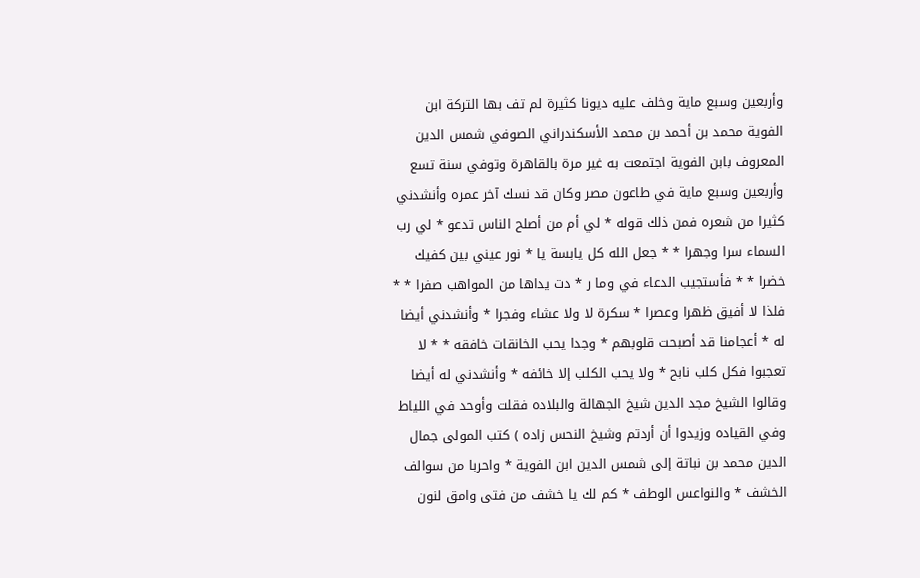وأربعين وسبع ماية وخلف عليه ديونا كثيرة لم تف بها التركة ابن الفوية محمد بن أحمد بن محمد الأسكندراني الصوفي شمس الدين المعروف بابن الفوية اجتمعت به غير مرة بالقاهرة وتوفي سنة تسع وأربعين وسبع ماية في طاعون مصر وكان قد نسك آخر عمره وأنشدني كثيرا من شعره فمن ذلك قوله * لي أم من أصلح الناس تدعو * لي رب السماء سرا وجهرا * * جعل الله كل يابسة يا * نور عيني بين كفيك خضرا * * فأستجيب الدعاء في وما ر * دت يداها من المواهب صفرا * * فلذا لا أفيق ظهرا وعصرا * سكرة لا ولا عشاء وفجرا * وأنشدني أيضا له * أعجامنا قد أصبحت قلوبهم * وجدا يحب الخانقات خافقه * * لا تعجبوا فكل كلب نابح * ولا يحب الكلب إلا خائفه * وأنشدني له أيضا وقالوا الشيخ مجد الدين شيخ الجهالة والبلاده فقلت وأوحد في اللياط وفي القياده وزيدوا أن أردتم وشيخ النحس زاده ) كتب المولى جمال الدين محمد بن نباتة إلى شمس الدين ابن الفوية * واحربا من سوالف الخشف * والنواعس الوطف * كم لك يا خشف من فتى وامق لنون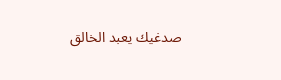صدغيك يعبد الخالق